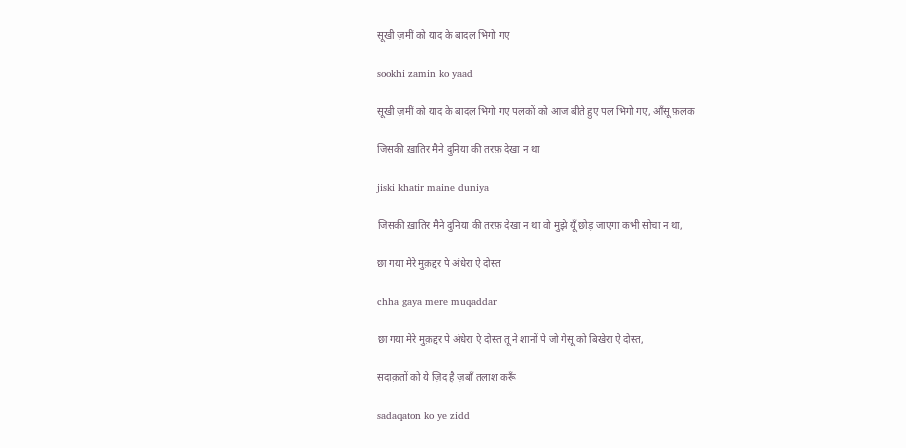सूखी ज़मीं को याद के बादल भिगो गए

sookhi zamin ko yaad

सूखी ज़मीं को याद के बादल भिगो गए पलकों को आज बीते हुए पल भिगो गए, आँसू फ़लक

जिसकी ख़ातिर मैने दुनिया की तरफ़ देखा न था

jiski khatir maine duniya

जिसकी ख़ातिर मैने दुनिया की तरफ़ देखा न था वो मुझे यूँ छोड़ जाएगा कभी सोचा न था,

छा गया मेरे मुक़द्दर पे अंधेरा ऐ दोस्त

chha gaya mere muqaddar

छा गया मेरे मुक़द्दर पे अंधेरा ऐ दोस्त तू ने शानों पे जो गेसू को बिखेरा ऐ दोस्त,

सदाक़तों को ये ज़िद है ज़बाँ तलाश करूँ

sadaqaton ko ye zidd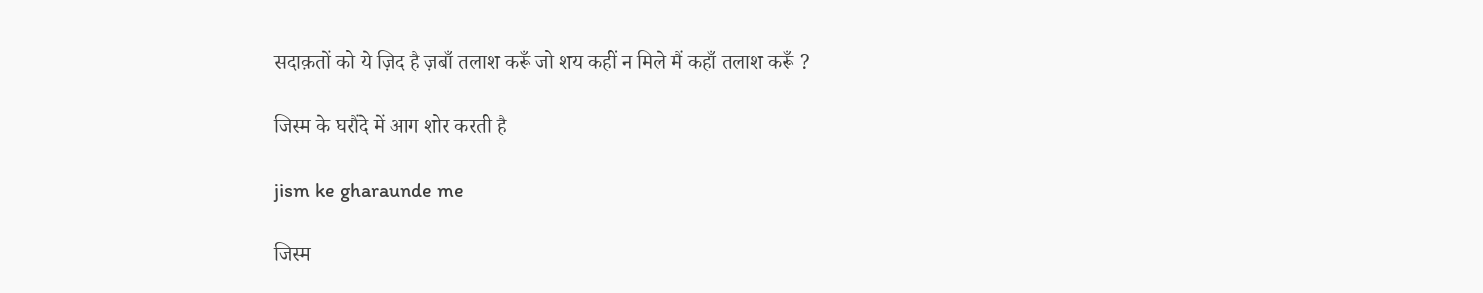सदाक़तों को ये ज़िद है ज़बाँ तलाश करूँ जो शय कहीं न मिले मैं कहाँ तलाश करूँ ?

जिस्म के घरौंदे में आग शोर करती है

jism ke gharaunde me

जिस्म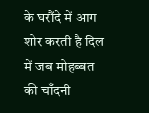के घरौंदे में आग शोर करती है दिल में जब मोहब्बत की चाँदनी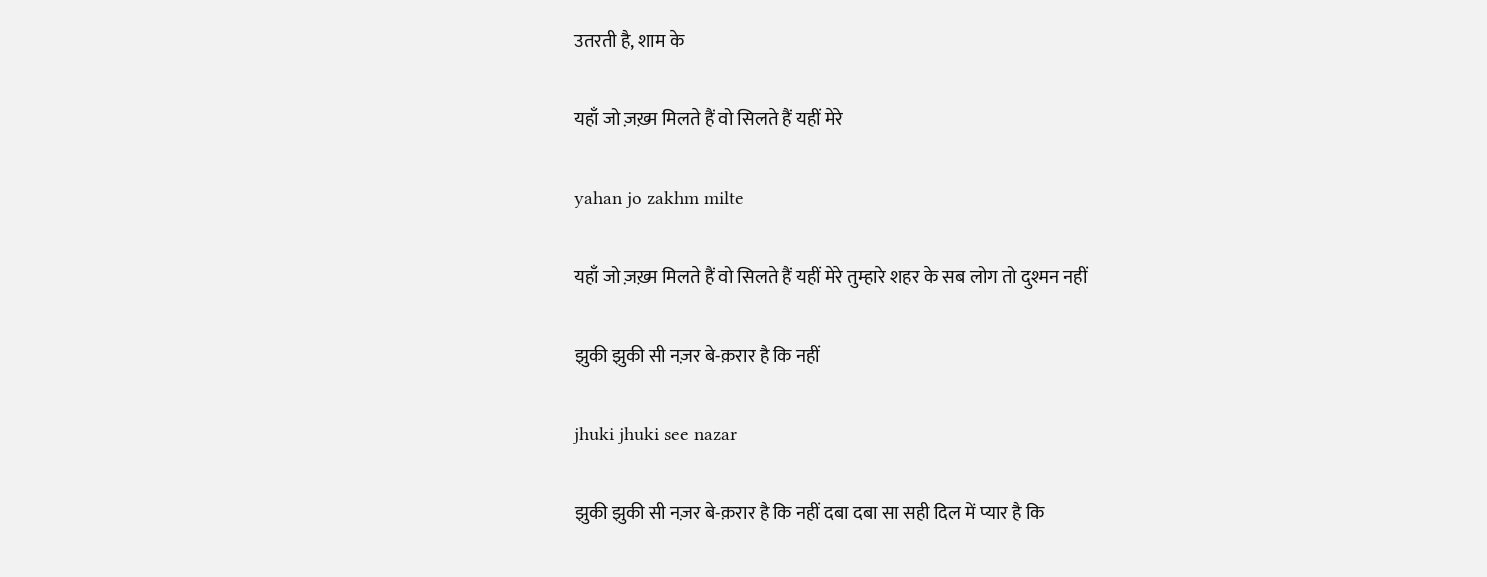उतरती है, शाम के

यहाँ जो ज़ख़्म मिलते हैं वो सिलते हैं यहीं मेरे

yahan jo zakhm milte

यहाँ जो ज़ख़्म मिलते हैं वो सिलते हैं यहीं मेरे तुम्हारे शहर के सब लोग तो दुश्मन नहीं

झुकी झुकी सी नज़र बे-क़रार है कि नहीं

jhuki jhuki see nazar

झुकी झुकी सी नज़र बे-क़रार है कि नहीं दबा दबा सा सही दिल में प्यार है कि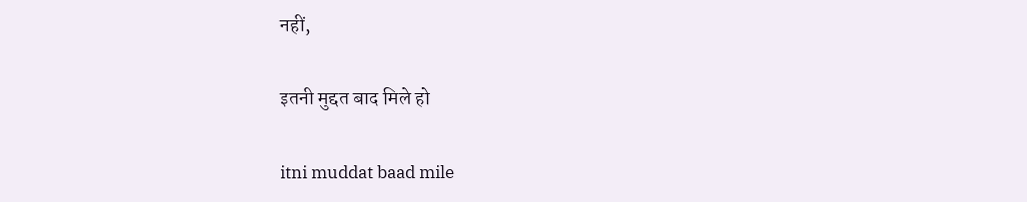नहीं,

इतनी मुद्दत बाद मिले हो

itni muddat baad mile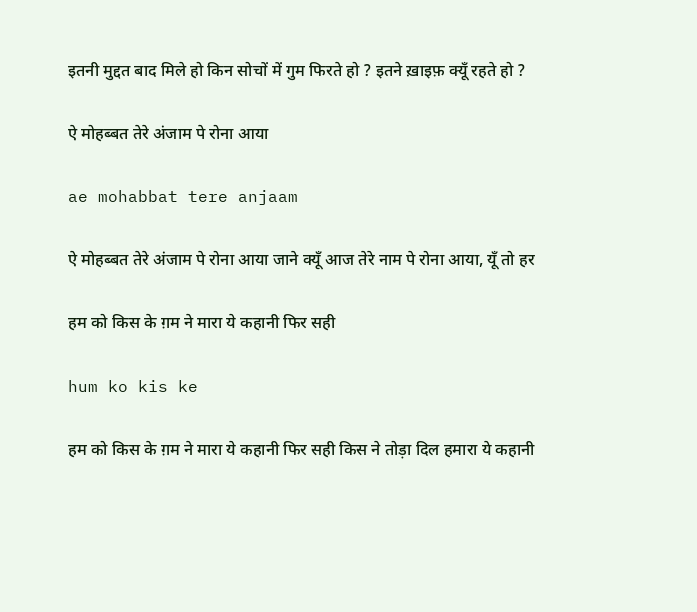इतनी मुद्दत बाद मिले हो किन सोचों में गुम फिरते हो ? इतने ख़ाइफ़ क्यूँ रहते हो ?

ऐ मोहब्बत तेरे अंजाम पे रोना आया

ae mohabbat tere anjaam

ऐ मोहब्बत तेरे अंजाम पे रोना आया जाने क्यूँ आज तेरे नाम पे रोना आया, यूँ तो हर

हम को किस के ग़म ने मारा ये कहानी फिर सही

hum ko kis ke

हम को किस के ग़म ने मारा ये कहानी फिर सही किस ने तोड़ा दिल हमारा ये कहानी